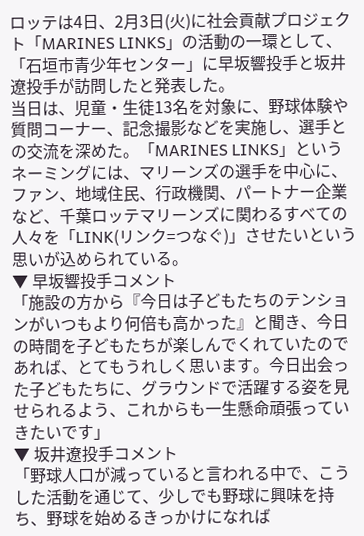ロッテは4日、2月3日(火)に社会貢献プロジェクト「MARINES LINKS」の活動の一環として、「石垣市青少年センター」に早坂響投手と坂井遼投手が訪問したと発表した。
当日は、児童・生徒13名を対象に、野球体験や質問コーナー、記念撮影などを実施し、選手との交流を深めた。「MARINES LINKS」というネーミングには、マリーンズの選手を中心に、ファン、地域住民、行政機関、パートナー企業など、千葉ロッテマリーンズに関わるすべての人々を「LINK(リンク=つなぐ)」させたいという思いが込められている。
▼ 早坂響投手コメント
「施設の方から『今日は子どもたちのテンションがいつもより何倍も高かった』と聞き、今日の時間を子どもたちが楽しんでくれていたのであれば、とてもうれしく思います。今日出会った子どもたちに、グラウンドで活躍する姿を見せられるよう、これからも一生懸命頑張っていきたいです」
▼ 坂井遼投手コメント
「野球人口が減っていると言われる中で、こうした活動を通じて、少しでも野球に興味を持ち、野球を始めるきっかけになれば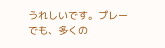うれしいです。プレーでも、多くの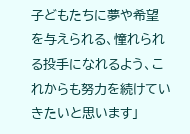子どもたちに夢や希望を与えられる、憧れられる投手になれるよう、これからも努力を続けていきたいと思います」